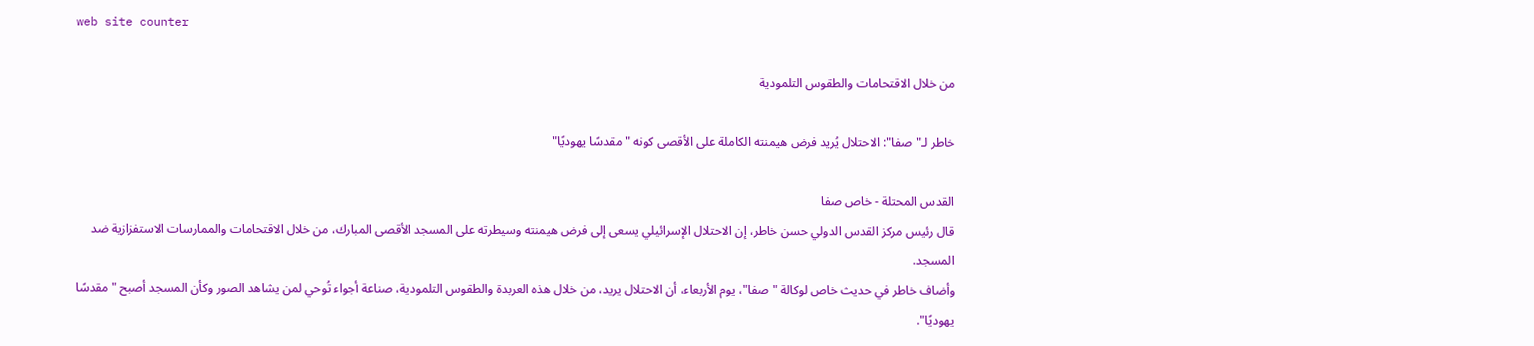web site counter

من خلال الاقتحامات والطقوس التلمودية

خاطر لـ"صفا": الاحتلال يُريد فرض هيمنته الكاملة على الأقصى كونه "مقدسًا يهوديًا"

القدس المحتلة - خاص صفا
قال رئيس مركز القدس الدولي حسن خاطر، إن الاحتلال الإسرائيلي يسعى إلى فرض هيمنته وسيطرته على المسجد الأقصى المبارك، من خلال الاقتحامات والممارسات الاستفزازية ضد المسجد.
وأضاف خاطر في حديث خاص لوكالة "صفا"، يوم الأربعاء، أن الاحتلال يريد، من خلال هذه العربدة والطقوس التلمودية، صناعة أجواء تُوحي لمن يشاهد الصور وكأن المسجد أصبح "مقدسًا يهوديًا".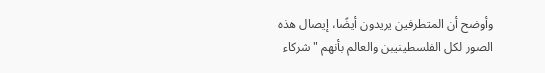وأوضح أن المتطرفين يريدون أيضًا، إيصال هذه الصور لكل الفلسطينيبن والعالم بأنهم "شركاء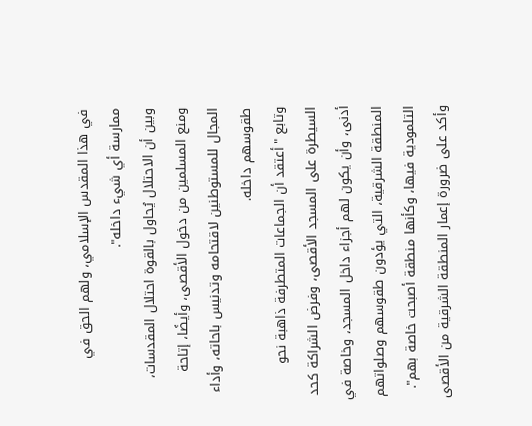في هذا المقدس الإسلامي، ولهم الحق في ممارسة أي شيء داخله".
وبين أن الاحتلال يُحاول بالقوة احتلال المقدسات، ومنع المسلمين من دخول الأقصى، وأيضًا، إتاحة المجال للمستوطنين لاقتحامه وتدنيس باحاته، وأداء طقوسهم داخله.
وتابع "أعتقد أن الجماعات المتطرفة ذاهبة نحو السيطرة على المسجد الأقصى، وفرض الشراكة كحد أدنى، وأن يكون لهم أجزاء داخل المسجد، وخاصة في المنطقة الشرقية، التي يؤدون طقوسهم وصلواتهم التلمودية فيها، وكأنها منطقة أصبحت خاصة بهم".
وأكد على ضرورة إعمار المنطقة الشرقية من الأقصى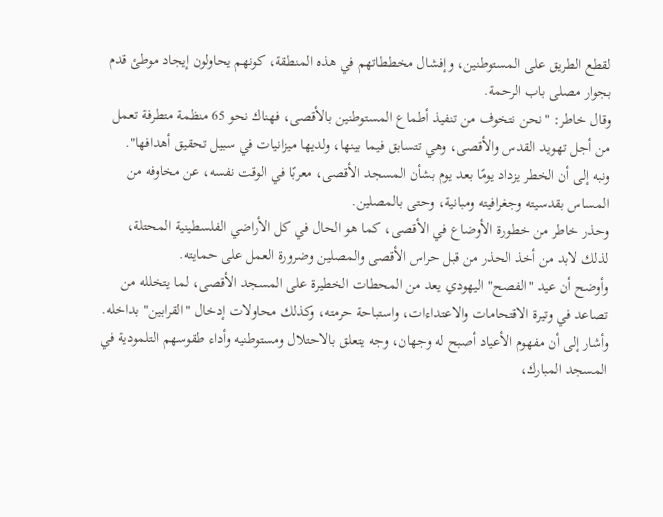لقطع الطريق على المستوطنين، وإفشال مخططاتهم في هذه المنطقة، كونهم يحاولون إيجاد موطئ قدم بجوار مصلى باب الرحمة.
وقال خاطر: "نحن نتخوف من تنفيذ أطماع المستوطنين بالأقصى، فهناك نحو 65 منظمة متطرفة تعمل من أجل تهويد القدس والأقصى، وهي تتسابق فيما بينها، ولديها ميزانيات في سبيل تحقيق أهدافها".
ونبه إلى أن الخطر يزداد يومًا بعد يوم بشأن المسجد الأقصى، معربًا في الوقت نفسه، عن مخاوفه من المساس بقدسيته وجغرافيته ومبانية، وحتى بالمصلين.
وحذر خاطر من خطورة الأوضاع في الأقصى، كما هو الحال في كل الأراضي الفلسطينية المحتلة، لذلك لابد من أخذ الحذر من قبل حراس الأقصى والمصلين وضرورة العمل على حمايته.
وأوضح أن عيد "الفصح" اليهودي يعد من المحطات الخطيرة على المسجد الأقصى، لما يتخلله من تصاعد في وتيرة الاقتحامات والاعتداءات، واستباحة حرمته، وكذلك محاولات إدخال "القرابين" بداخله.
وأشار إلى أن مفهوم الأعياد أصبح له وجهان، وجه يتعلق بالاحتلال ومستوطنيه وأداء طقوسهم التلمودية في المسجد المبارك،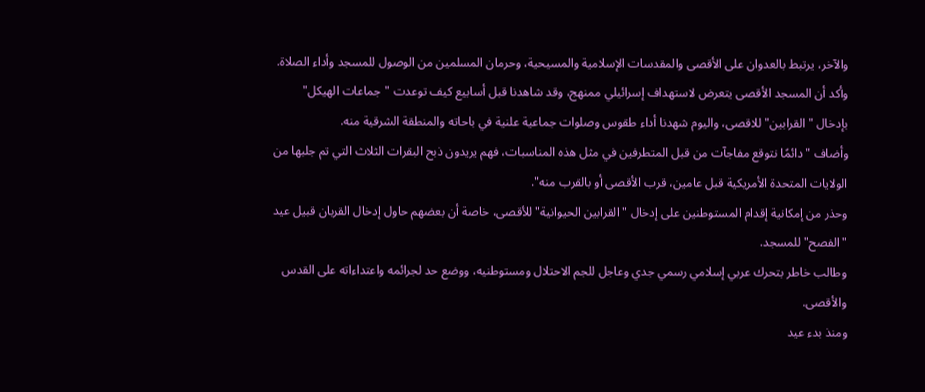والآخر، يرتبط بالعدوان على الأقصى والمقدسات الإسلامية والمسيحية، وحرمان المسلمين من الوصول للمسجد وأداء الصلاة.
وأكد أن المسجد الأقصى يتعرض لاستهداف إسرائيلي ممنهج، وقد شاهدنا قبل أسابيع كيف توعدت "جماعات الهيكل" بإدخال "القرابين" للاقصى، واليوم شهدنا أداء طقوس وصلوات جماعية علنية في باحاته والمنطقة الشرقية منه.
وأضاف "دائمًا نتوقع مفاجآت من قبل المتطرفين في مثل هذه المناسبات، فهم يريدون ذبح البقرات الثلاث التي تم جلبها من الولايات المتحدة الأمريكية قبل عامين، قرب الأقصى أو بالقرب منه".
وحذر من إمكانية إقدام المستوطنين على إدخال "القرابين الحيوانية" للأقصى، خاصة أن بعضهم حاول إدخال القربان قبيل عيد "الفصح" للمسجد.
وطالب خاطر بتحرك عربي إسلامي رسمي جدي وعاجل للجم الاحتلال ومستوطنيه، ووضع حد لجرائمه واعتداءاته على القدس والأقصى.
ومنذ بدء عيد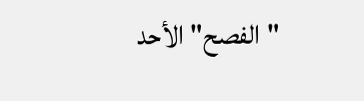"الفصح" الأحد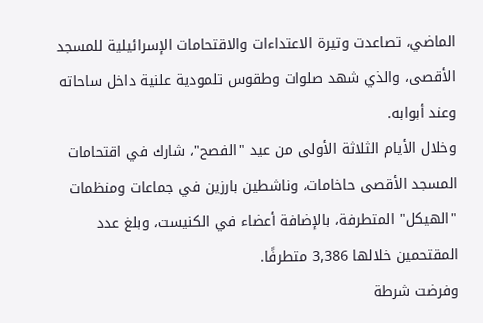الماضي، تصاعدت وتيرة الاعتداءات والاقتحامات الإسرائيلية للمسجد الأقصى، والذي شهد صلوات وطقوس تلمودية علنية داخل ساحاته وعند أبوابه.
وخلال الأيام الثلاثة الأولى من عيد "الفصح"، شارك في اقتحامات المسجد الأقصى حاخامات، وناشطين بارزين في جماعات ومنظمات "الهيكل" المتطرفة، بالإضافة أعضاء في الكنيست، وبلغ عدد المقتحمين خلالها 3,386 متطرفًا.
وفرضت شرطة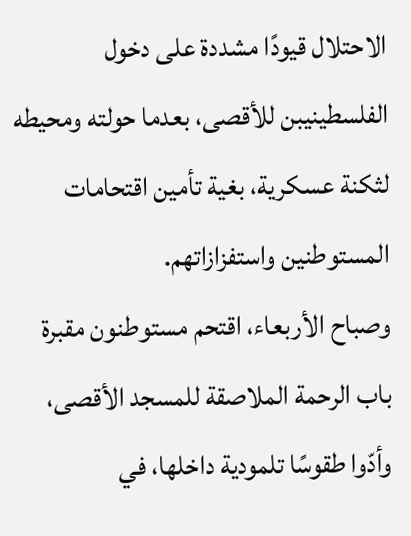الاحتلال قيودًا مشددة على دخول الفلسطينيبن للأقصى، بعدما حولته ومحيطه لثكنة عسكرية، بغية تأمين اقتحامات المستوطنين واستفزازاتهم.
وصباح الأربعاء، اقتحم مستوطنون مقبرة باب الرحمة الملاصقة للمسجد الأقصى، وأدّوا طقوسًا تلمودية داخلها، في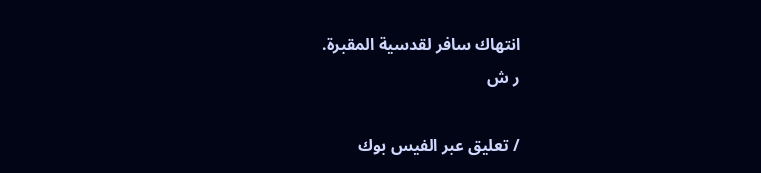انتهاك سافر لقدسية المقبرة.
ر ش

/ تعليق عبر الفيس بوك